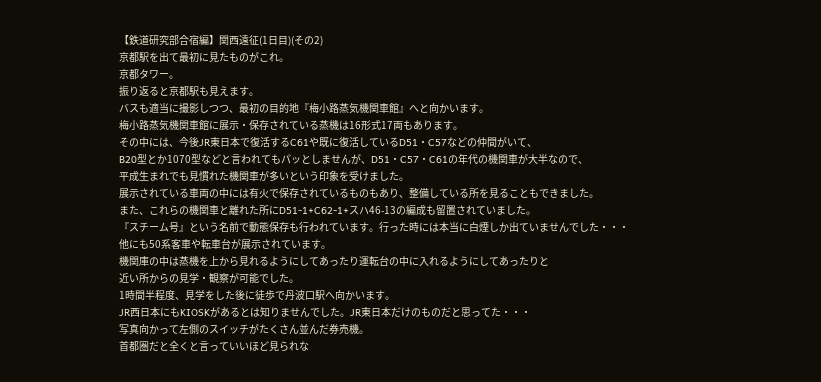【鉄道研究部合宿編】関西遠征(1日目)(その2)
京都駅を出て最初に見たものがこれ。
京都タワー。
振り返ると京都駅も見えます。
バスも適当に撮影しつつ、最初の目的地『梅小路蒸気機関車館』へと向かいます。
梅小路蒸気機関車館に展示・保存されている蒸機は16形式17両もあります。
その中には、今後JR東日本で復活するC61や既に復活しているD51・C57などの仲間がいて、
B20型とか1070型などと言われてもパッとしませんが、D51・C57・C61の年代の機関車が大半なので、
平成生まれでも見慣れた機関車が多いという印象を受けました。
展示されている車両の中には有火で保存されているものもあり、整備している所を見ることもできました。
また、これらの機関車と離れた所にD51-1+C62-1+スハ46-13の編成も留置されていました。
『スチーム号』という名前で動態保存も行われています。行った時には本当に白煙しか出ていませんでした・・・
他にも50系客車や転車台が展示されています。
機関庫の中は蒸機を上から見れるようにしてあったり運転台の中に入れるようにしてあったりと
近い所からの見学・観察が可能でした。
1時間半程度、見学をした後に徒歩で丹波口駅へ向かいます。
JR西日本にもKIOSKがあるとは知りませんでした。JR東日本だけのものだと思ってた・・・
写真向かって左側のスイッチがたくさん並んだ券売機。
首都圏だと全くと言っていいほど見られな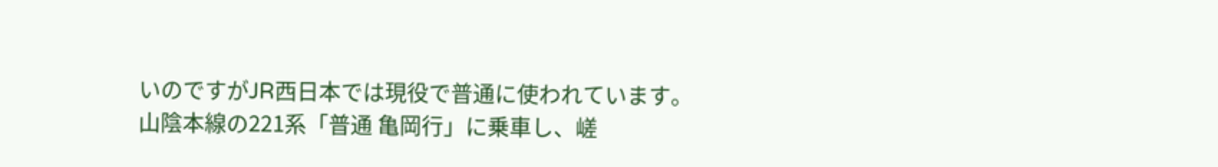いのですがJR西日本では現役で普通に使われています。
山陰本線の221系「普通 亀岡行」に乗車し、嵯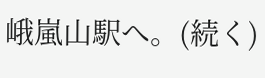峨嵐山駅へ。(続く)